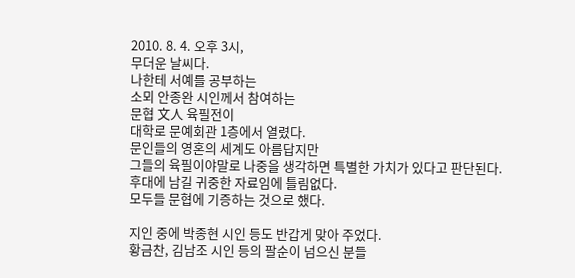2010. 8. 4. 오후 3시,
무더운 날씨다.
나한테 서예를 공부하는
소뫼 안종완 시인께서 참여하는
문협 文人 육필전이
대학로 문예회관 1층에서 열렸다.
문인들의 영혼의 세계도 아름답지만
그들의 육필이야말로 나중을 생각하면 특별한 가치가 있다고 판단된다.
후대에 남길 귀중한 자료임에 틀림없다.
모두들 문협에 기증하는 것으로 했다.

지인 중에 박종현 시인 등도 반갑게 맞아 주었다.
황금찬, 김남조 시인 등의 팔순이 넘으신 분들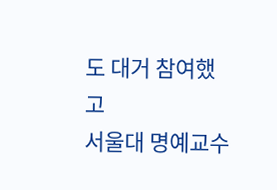도 대거 참여했고
서울대 명예교수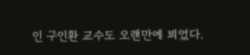인 구인환 교수도 오랜만에 뵈었다.